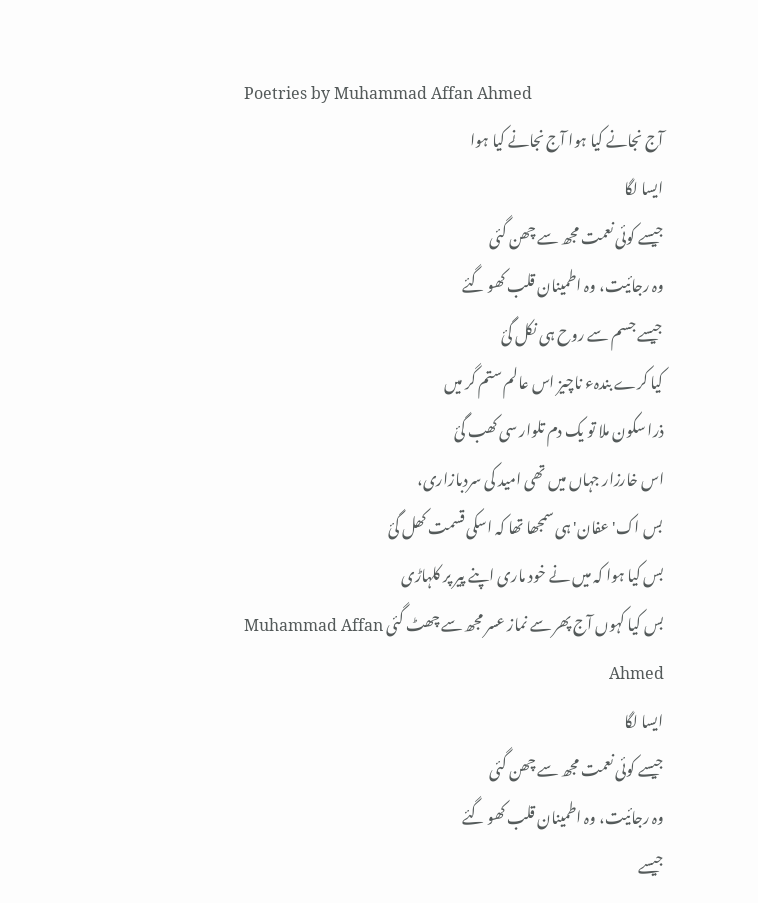Poetries by Muhammad Affan Ahmed
آج نجانے کیا ہوا آج نجانے کیا ہوا
ایسا لگا
جیسے کوئی نعمت مجھ سے چھن گئی
وہ رجائیت، وہ اطمینان قلب کھو گئے
جیسے جسم سے روح ہی نکل گئ
کیا کرے بندہء ناچیز اس عالم ستم گر میں
ذرا سکون ملا تو یک دم تلوار سی کھب گئ
اس خارزار جہاں میں تھی امید کی سردبازاری،
بس اک'عفان'ہی سمجھا تھا کہ اسکی قسمت کھل گئ
بس کیا ہوا کہ میں نے خود ماری اپنے پیر پر کلہاڑی
بس کیا کہوں آج پھر سے نماز عسر مجھ سے چھٹ گئی Muhammad Affan Ahmed
ایسا لگا
جیسے کوئی نعمت مجھ سے چھن گئی
وہ رجائیت، وہ اطمینان قلب کھو گئے
جیسے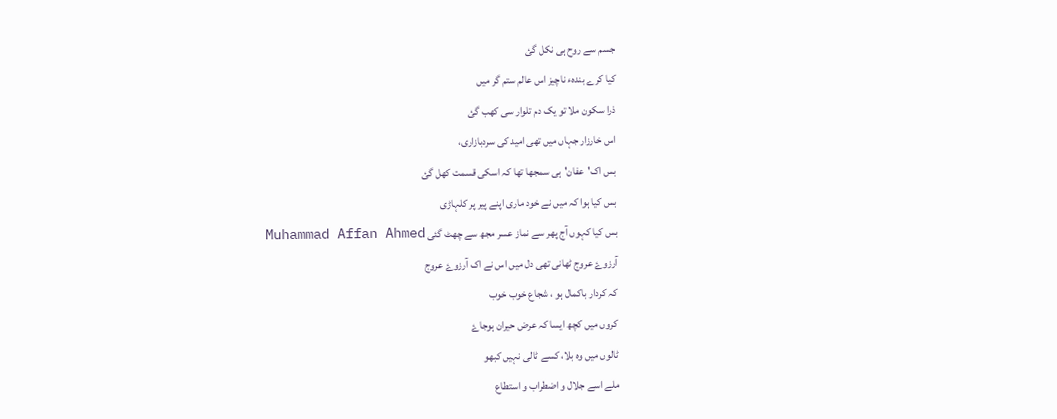جسم سے روح ہی نکل گئ
کیا کرے بندہء ناچیز اس عالم ستم گر میں
ذرا سکون ملا تو یک دم تلوار سی کھب گئ
اس خارزار جہاں میں تھی امید کی سردبازاری،
بس اک'عفان'ہی سمجھا تھا کہ اسکی قسمت کھل گئ
بس کیا ہوا کہ میں نے خود ماری اپنے پیر پر کلہاڑی
بس کیا کہوں آج پھر سے نماز عسر مجھ سے چھٹ گئی Muhammad Affan Ahmed
آرزوۓ عروج ٹھانی تھی دل میں اس نے اک آرزوۓ عروج
کہ کردار باکمال ہو ، شجاع خوب خوب
کروں میں کچھ ایسا کہ عرض حیران ہوجاۓ
ٹالوں میں وہ بلا، کسے ٹالی نہیں کبھو
ملے اسے جلال و اضطراب و استطاع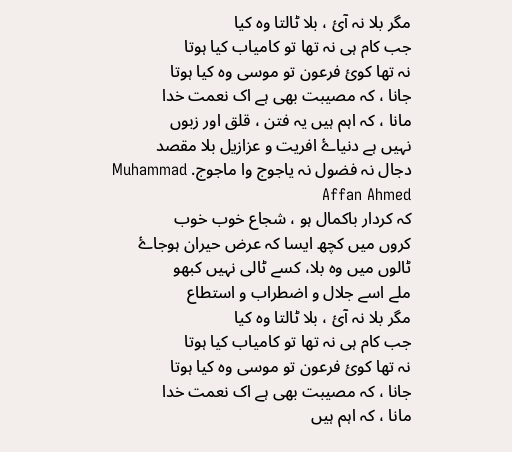مگر بلا نہ آئ ، بلا ٹالتا وہ کیا
جب کام ہی نہ تھا تو کامیاب کیا ہوتا
نہ تھا کوئ فرعون تو موسی وہ کیا ہوتا
جانا ، کہ مصیبت بھی ہے اک نعمت خدا
مانا ، کہ اہم ہیں یہ فتن ، قلق اور زبوں
نہیں ہے دنیاۓ افریت و عزازیل بلا مقصد
دجال نہ فضول نہ یاجوج وا ماجوج. Muhammad Affan Ahmed
کہ کردار باکمال ہو ، شجاع خوب خوب
کروں میں کچھ ایسا کہ عرض حیران ہوجاۓ
ٹالوں میں وہ بلا، کسے ٹالی نہیں کبھو
ملے اسے جلال و اضطراب و استطاع
مگر بلا نہ آئ ، بلا ٹالتا وہ کیا
جب کام ہی نہ تھا تو کامیاب کیا ہوتا
نہ تھا کوئ فرعون تو موسی وہ کیا ہوتا
جانا ، کہ مصیبت بھی ہے اک نعمت خدا
مانا ، کہ اہم ہیں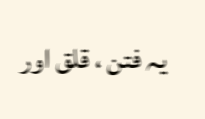یہ فتن ، قلق اور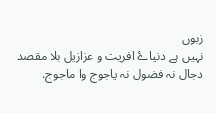زبوں
نہیں ہے دنیاۓ افریت و عزازیل بلا مقصد
دجال نہ فضول نہ یاجوج وا ماجوج.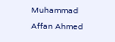Muhammad Affan Ahmed